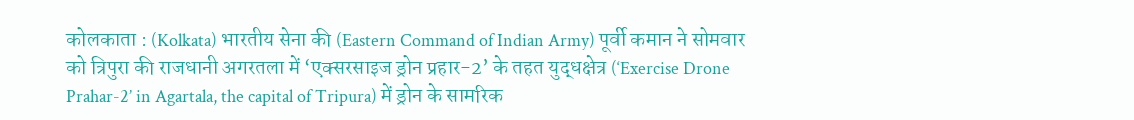कोलकाता : (Kolkata) भारतीय सेना की (Eastern Command of Indian Army) पूर्वी कमान ने सोमवार को त्रिपुरा की राजधानी अगरतला में ‘एक्सरसाइज ड्रोन प्रहार-2’ के तहत युद्धक्षेत्र (‘Exercise Drone Prahar-2’ in Agartala, the capital of Tripura) में ड्रोन के सामरिक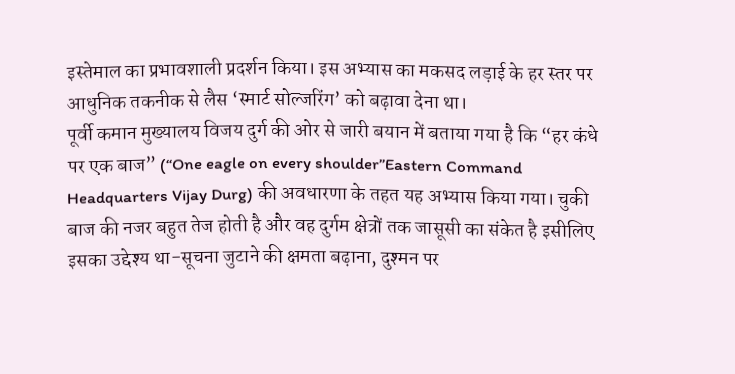इस्तेमाल का प्रभावशाली प्रदर्शन किया। इस अभ्यास का मकसद लड़ाई के हर स्तर पर आधुनिक तकनीक से लैस ‘स्मार्ट सोल्जरिंग’ को बढ़ावा देना था।
पूर्वी कमान मुख्यालय विजय दुर्ग की ओर से जारी बयान में बताया गया है कि “हर कंधे पर एक बाज” (“One eagle on every shoulder”Eastern Command Headquarters Vijay Durg) की अवधारणा के तहत यह अभ्यास किया गया। चुकी बाज की नजर बहुत तेज होती है और वह दुर्गम क्षेत्रों तक जासूसी का संकेत है इसीलिए इसका उद्देश्य था-सूचना जुटाने की क्षमता बढ़ाना, दुश्मन पर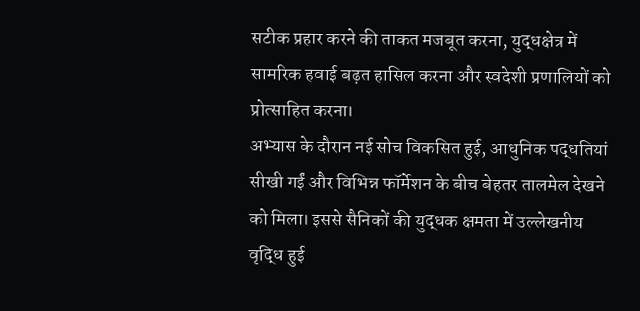सटीक प्रहार करने की ताकत मजबूत करना, युद्धक्षेत्र में सामरिक हवाई बढ़त हासिल करना और स्वदेशी प्रणालियों को प्रोत्साहित करना।
अभ्यास के दौरान नई सोच विकसित हुई, आधुनिक पद्धतियां सीखी गईं और विभिन्न फॉर्मेशन के बीच बेहतर तालमेल देखने को मिला। इससे सैनिकों की युद्धक क्षमता में उल्लेखनीय वृद्धि हुई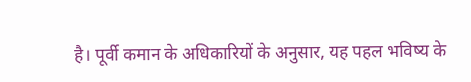है। पूर्वी कमान के अधिकारियों के अनुसार, यह पहल भविष्य के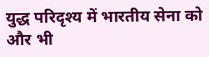युद्ध परिदृश्य में भारतीय सेना को और भी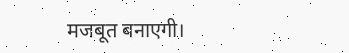मजबूत बनाएगी।